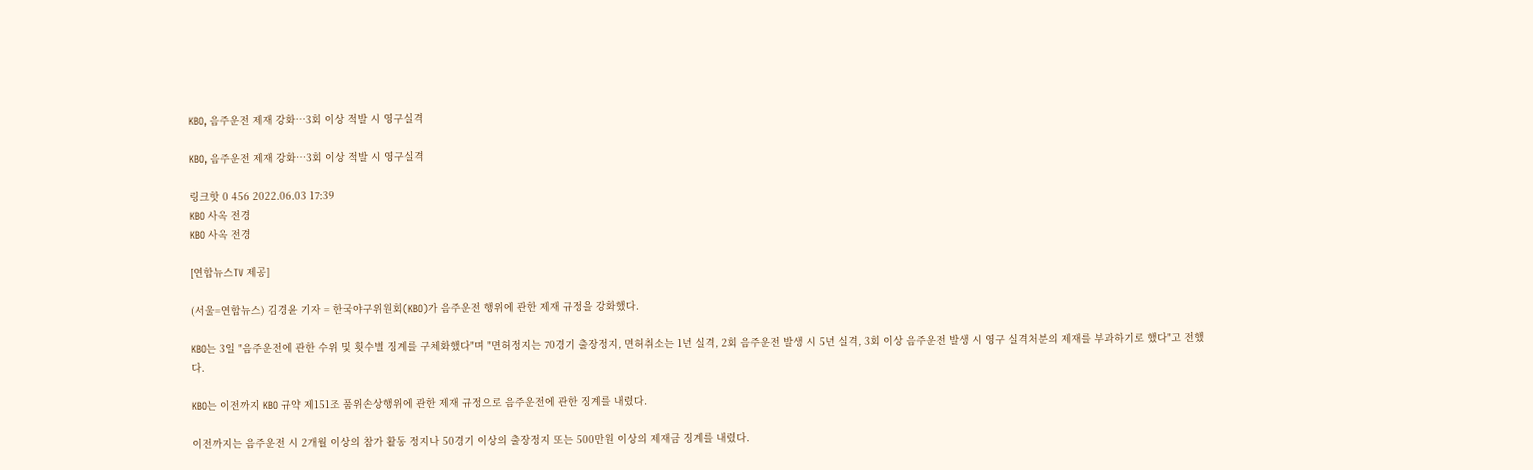KBO, 음주운전 제재 강화…3회 이상 적발 시 영구실격

KBO, 음주운전 제재 강화…3회 이상 적발 시 영구실격

링크핫 0 456 2022.06.03 17:39
KBO 사옥 전경
KBO 사옥 전경

[연합뉴스TV 제공]

(서울=연합뉴스) 김경윤 기자 = 한국야구위원회(KBO)가 음주운전 행위에 관한 제재 규정을 강화했다.

KBO는 3일 "음주운전에 관한 수위 및 횟수별 징계를 구체화했다"며 "면허정지는 70경기 출장정지, 면허취소는 1년 실격, 2회 음주운전 발생 시 5년 실격, 3회 이상 음주운전 발생 시 영구 실격처분의 제재를 부과하기로 했다"고 전했다.

KBO는 이전까지 KBO 규약 제151조 품위손상행위에 관한 제재 규정으로 음주운전에 관한 징계를 내렸다.

이전까지는 음주운전 시 2개월 이상의 참가 활동 정지나 50경기 이상의 출장정지 또는 500만원 이상의 제재금 징계를 내렸다.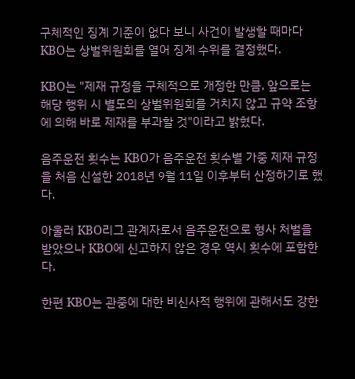구체적인 징계 기준이 없다 보니 사건이 발생할 때마다 KBO는 상벌위원회를 열어 징계 수위를 결정했다.

KBO는 "제재 규정을 구체적으로 개정한 만큼, 앞으로는 해당 행위 시 별도의 상벌위원회를 거치지 않고 규약 조항에 의해 바로 제재를 부과할 것"이라고 밝혔다.

음주운전 횟수는 KBO가 음주운전 횟수별 가중 제재 규정을 처음 신설한 2018년 9월 11일 이후부터 산정하기로 했다.

아울러 KBO리그 관계자로서 음주운전으로 형사 처벌을 받았으나 KBO에 신고하지 않은 경우 역시 횟수에 포함한다.

한편 KBO는 관중에 대한 비신사적 행위에 관해서도 강한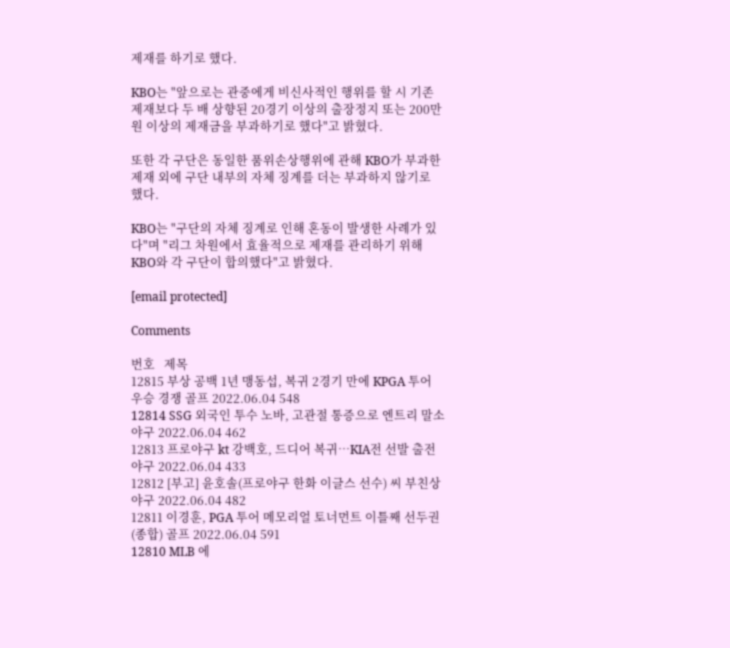제재를 하기로 했다.

KBO는 "앞으로는 관중에게 비신사적인 행위를 할 시 기존 제재보다 두 배 상향된 20경기 이상의 출장정지 또는 200만원 이상의 제재금을 부과하기로 했다"고 밝혔다.

또한 각 구단은 동일한 품위손상행위에 관해 KBO가 부과한 제재 외에 구단 내부의 자체 징계를 더는 부과하지 않기로 했다.

KBO는 "구단의 자체 징계로 인해 혼동이 발생한 사례가 있다"며 "리그 차원에서 효율적으로 제재를 관리하기 위해 KBO와 각 구단이 합의했다"고 밝혔다.

[email protected]

Comments

번호   제목
12815 부상 공백 1년 맹동섭, 복귀 2경기 만에 KPGA 투어 우승 경쟁 골프 2022.06.04 548
12814 SSG 외국인 투수 노바, 고관절 통증으로 엔트리 말소 야구 2022.06.04 462
12813 프로야구 kt 강백호, 드디어 복귀…KIA전 선발 출전 야구 2022.06.04 433
12812 [부고] 윤호솔(프로야구 한화 이글스 선수) 씨 부친상 야구 2022.06.04 482
12811 이경훈, PGA 투어 메모리얼 토너먼트 이틀째 선두권(종합) 골프 2022.06.04 591
12810 MLB 에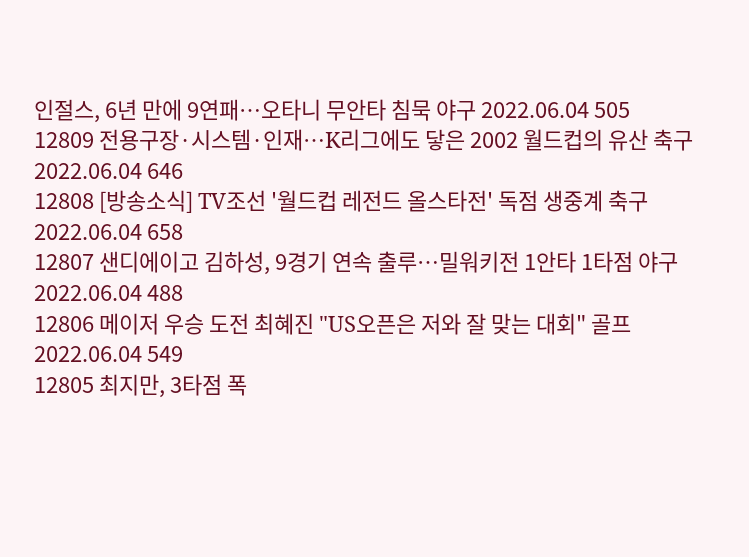인절스, 6년 만에 9연패…오타니 무안타 침묵 야구 2022.06.04 505
12809 전용구장·시스템·인재…K리그에도 닿은 2002 월드컵의 유산 축구 2022.06.04 646
12808 [방송소식] TV조선 '월드컵 레전드 올스타전' 독점 생중계 축구 2022.06.04 658
12807 샌디에이고 김하성, 9경기 연속 출루…밀워키전 1안타 1타점 야구 2022.06.04 488
12806 메이저 우승 도전 최혜진 "US오픈은 저와 잘 맞는 대회" 골프 2022.06.04 549
12805 최지만, 3타점 폭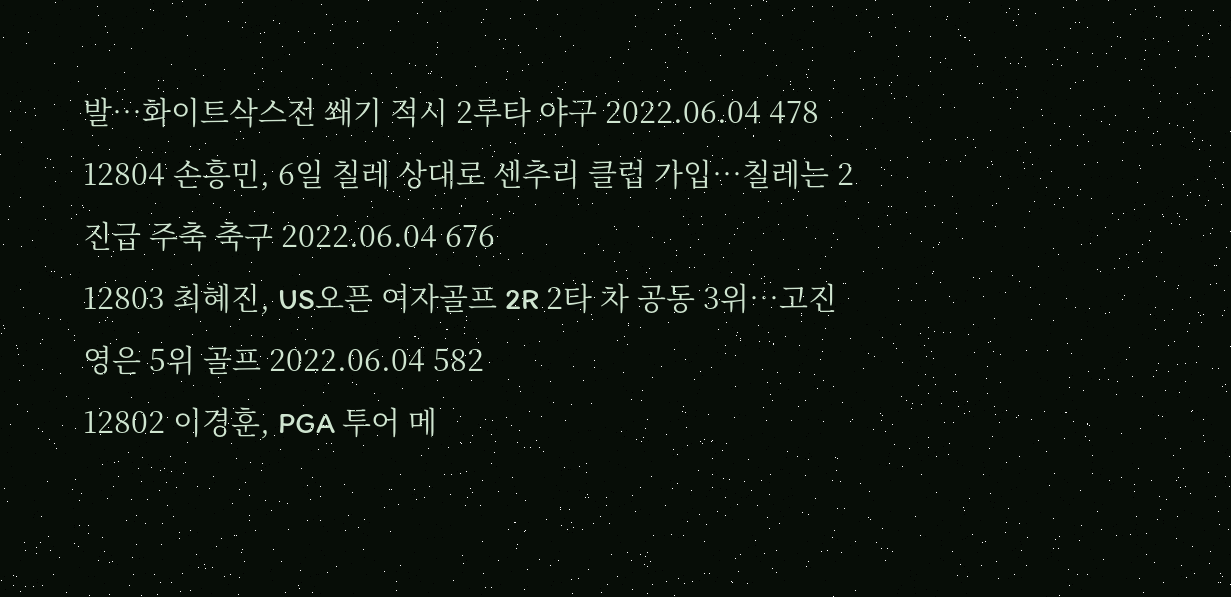발…화이트삭스전 쐐기 적시 2루타 야구 2022.06.04 478
12804 손흥민, 6일 칠레 상대로 센추리 클럽 가입…칠레는 2진급 주축 축구 2022.06.04 676
12803 최혜진, US오픈 여자골프 2R 2타 차 공동 3위…고진영은 5위 골프 2022.06.04 582
12802 이경훈, PGA 투어 메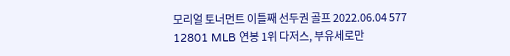모리얼 토너먼트 이틀째 선두권 골프 2022.06.04 577
12801 MLB 연봉 1위 다저스, 부유세로만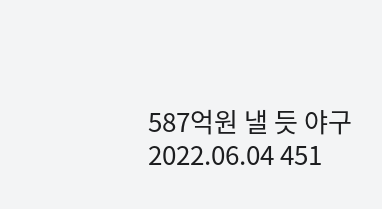587억원 낼 듯 야구 2022.06.04 451